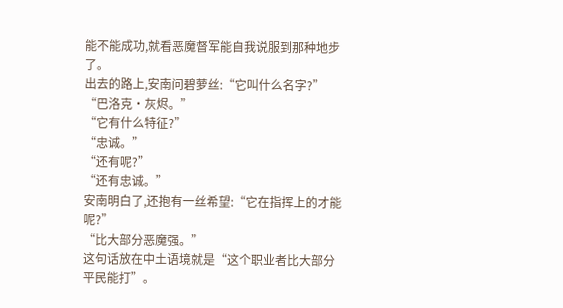能不能成功,就看恶魔督军能自我说服到那种地步了。
出去的路上,安南问碧萝丝:“它叫什么名字?”
“巴洛克·灰烬。”
“它有什么特征?”
“忠诚。”
“还有呢?”
“还有忠诚。”
安南明白了,还抱有一丝希望:“它在指挥上的才能呢?”
“比大部分恶魔强。”
这句话放在中土语境就是“这个职业者比大部分平民能打”。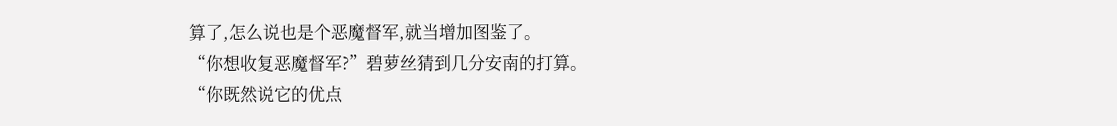算了,怎么说也是个恶魔督军,就当增加图鉴了。
“你想收复恶魔督军?”碧萝丝猜到几分安南的打算。
“你既然说它的优点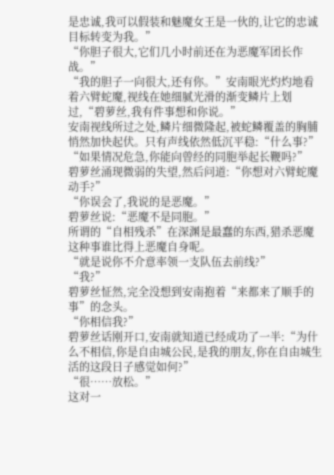是忠诚,我可以假装和魅魔女王是一伙的,让它的忠诚目标转变为我。”
“你胆子很大,它们几小时前还在为恶魔军团长作战。”
“我的胆子一向很大,还有你。”安南眼光灼灼地看着六臂蛇魔,视线在她细腻光滑的渐变鳞片上划过,“碧萝丝,我有件事想和你说。”
安南视线所过之处,鳞片细微隆起,被蛇鳞覆盖的胸脯悄然加快起伏。只有声线依然低沉平稳:“什么事?”
“如果情况危急,你能向曾经的同胞举起长鞭吗?”
碧萝丝涌现微弱的失望,然后问道:“你想对六臂蛇魔动手?”
“你误会了,我说的是恶魔。”
碧萝丝说:“恶魔不是同胞。”
所谓的“自相残杀”在深渊是最蠢的东西,猎杀恶魔这种事谁比得上恶魔自身呢。
“就是说你不介意率领一支队伍去前线?”
“我?”
碧萝丝怔然,完全没想到安南抱着“来都来了顺手的事”的念头。
“你相信我?”
碧萝丝话刚开口,安南就知道已经成功了一半:“为什么不相信,你是自由城公民,是我的朋友,你在自由城生活的这段日子感觉如何?”
“很……放松。”
这对一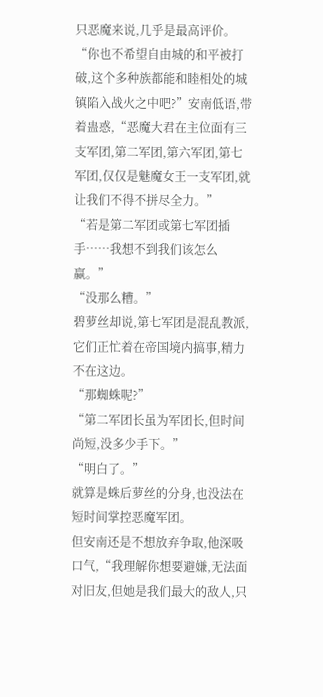只恶魔来说,几乎是最高评价。
“你也不希望自由城的和平被打破,这个多种族都能和睦相处的城镇陷入战火之中吧?”安南低语,带着蛊惑,“恶魔大君在主位面有三支军团,第二军团,第六军团,第七军团,仅仅是魅魔女王一支军团,就让我们不得不拼尽全力。”
“若是第二军团或第七军团插手……我想不到我们该怎么赢。”
“没那么糟。”
碧萝丝却说,第七军团是混乱教派,它们正忙着在帝国境内搞事,精力不在这边。
“那蜘蛛呢?”
“第二军团长虽为军团长,但时间尚短,没多少手下。”
“明白了。”
就算是蛛后萝丝的分身,也没法在短时间掌控恶魔军团。
但安南还是不想放弃争取,他深吸口气,“我理解你想要避嫌,无法面对旧友,但她是我们最大的敌人,只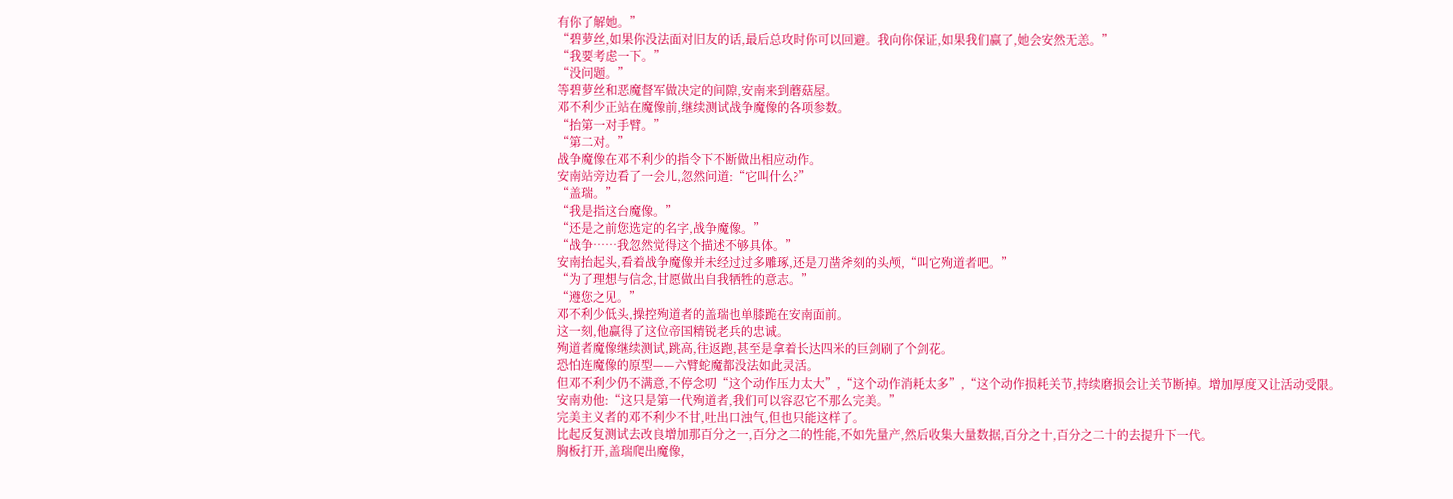有你了解她。”
“碧萝丝,如果你没法面对旧友的话,最后总攻时你可以回避。我向你保证,如果我们赢了,她会安然无恙。”
“我要考虑一下。”
“没问题。”
等碧萝丝和恶魔督军做决定的间隙,安南来到蘑菇屋。
邓不利少正站在魔像前,继续测试战争魔像的各项参数。
“抬第一对手臂。”
“第二对。”
战争魔像在邓不利少的指令下不断做出相应动作。
安南站旁边看了一会儿,忽然问道:“它叫什么?”
“盖瑞。”
“我是指这台魔像。”
“还是之前您选定的名字,战争魔像。”
“战争……我忽然觉得这个描述不够具体。”
安南抬起头,看着战争魔像并未经过过多雕琢,还是刀凿斧刻的头颅,“叫它殉道者吧。”
“为了理想与信念,甘愿做出自我牺牲的意志。”
“遵您之见。”
邓不利少低头,操控殉道者的盖瑞也单膝跪在安南面前。
这一刻,他赢得了这位帝国精锐老兵的忠诚。
殉道者魔像继续测试,跳高,往返跑,甚至是拿着长达四米的巨剑刷了个剑花。
恐怕连魔像的原型——六臂蛇魔都没法如此灵活。
但邓不利少仍不满意,不停念叨“这个动作压力太大”,“这个动作消耗太多”,“这个动作损耗关节,持续磨损会让关节断掉。增加厚度又让活动受限。
安南劝他:“这只是第一代殉道者,我们可以容忍它不那么完美。”
完美主义者的邓不利少不甘,吐出口浊气,但也只能这样了。
比起反复测试去改良增加那百分之一,百分之二的性能,不如先量产,然后收集大量数据,百分之十,百分之二十的去提升下一代。
胸板打开,盖瑞爬出魔像,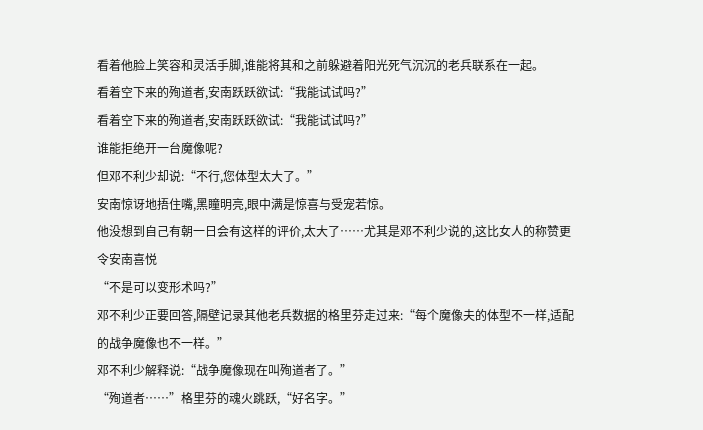看着他脸上笑容和灵活手脚,谁能将其和之前躲避着阳光死气沉沉的老兵联系在一起。
看着空下来的殉道者,安南跃跃欲试:“我能试试吗?”
看着空下来的殉道者,安南跃跃欲试:“我能试试吗?”
谁能拒绝开一台魔像呢?
但邓不利少却说:“不行,您体型太大了。”
安南惊讶地捂住嘴,黑瞳明亮,眼中满是惊喜与受宠若惊。
他没想到自己有朝一日会有这样的评价,太大了……尤其是邓不利少说的,这比女人的称赞更令安南喜悦
“不是可以变形术吗?”
邓不利少正要回答,隔壁记录其他老兵数据的格里芬走过来:“每个魔像夫的体型不一样,适配的战争魔像也不一样。”
邓不利少解释说:“战争魔像现在叫殉道者了。”
“殉道者……”格里芬的魂火跳跃,“好名字。”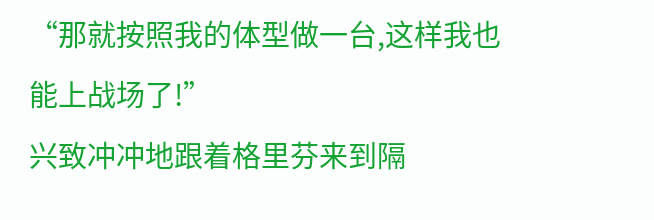“那就按照我的体型做一台,这样我也能上战场了!”
兴致冲冲地跟着格里芬来到隔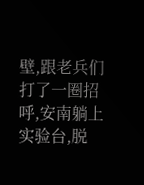壁,跟老兵们打了一圈招呼,安南躺上实验台,脱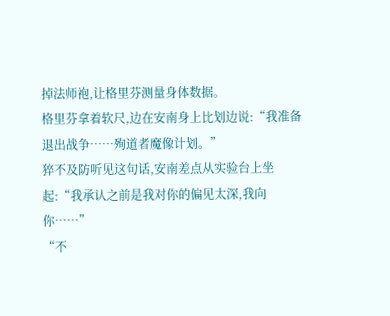掉法师袍,让格里芬测量身体数据。
格里芬拿着软尺,边在安南身上比划边说:“我准备退出战争……殉道者魔像计划。”
猝不及防听见这句话,安南差点从实验台上坐起:“我承认之前是我对你的偏见太深,我向你……”
“不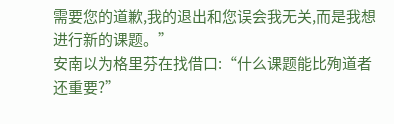需要您的道歉,我的退出和您误会我无关,而是我想进行新的课题。”
安南以为格里芬在找借口:“什么课题能比殉道者还重要?”